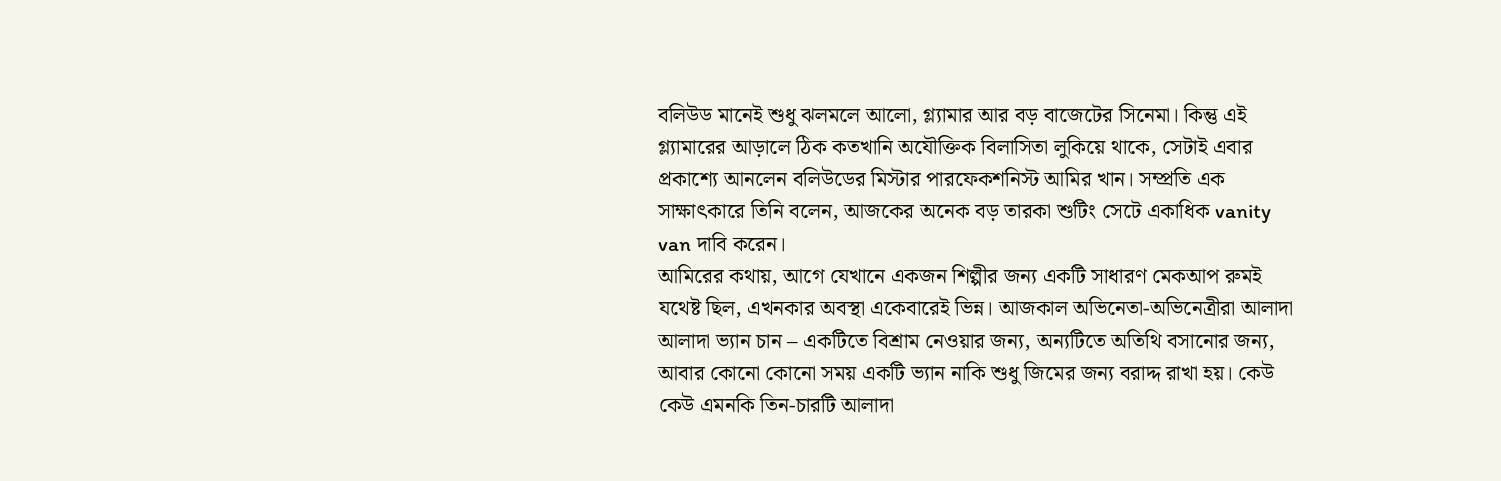বলিউড মানেই শুধু ঝলমলে আলো, গ্ল্যামার আর বড় বাজেটের সিনেমা। কিন্তু এই গ্ল্যামারের আড়ালে ঠিক কতখানি অযৌক্তিক বিলাসিতা লুকিয়ে থাকে, সেটাই এবার প্রকাশ্যে আনলেন বলিউডের মিস্টার পারফেকশনিস্ট আমির খান। সম্প্রতি এক সাক্ষাৎকারে তিনি বলেন, আজকের অনেক বড় তারকা শুটিং সেটে একাধিক vanity van দাবি করেন।
আমিরের কথায়, আগে যেখানে একজন শিল্পীর জন্য একটি সাধারণ মেকআপ রুমই যথেষ্ট ছিল, এখনকার অবস্থা একেবারেই ভিন্ন। আজকাল অভিনেতা-অভিনেত্রীরা আলাদা আলাদা ভ্যান চান – একটিতে বিশ্রাম নেওয়ার জন্য, অন্যটিতে অতিথি বসানোর জন্য, আবার কোনো কোনো সময় একটি ভ্যান নাকি শুধু জিমের জন্য বরাদ্দ রাখা হয়। কেউ কেউ এমনকি তিন-চারটি আলাদা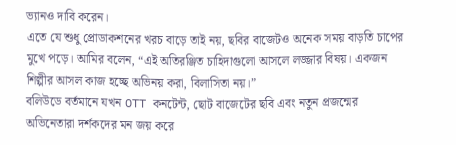ভ্যানও দাবি করেন।
এতে যে শুধু প্রোডাকশনের খরচ বাড়ে তাই নয়, ছবির বাজেটও অনেক সময় বাড়তি চাপের মুখে পড়ে। আমির বলেন, “এই অতিরঞ্জিত চাহিদাগুলো আসলে লজ্জার বিষয়। একজন শিল্পীর আসল কাজ হচ্ছে অভিনয় করা, বিলাসিতা নয়।”
বলিউডে বর্তমানে যখন OTT কনটেন্ট, ছোট বাজেটের ছবি এবং নতুন প্রজন্মের অভিনেতারা দর্শকদের মন জয় করে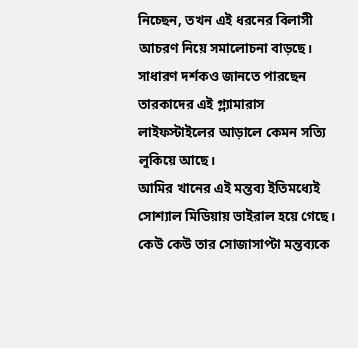নিচ্ছেন, তখন এই ধরনের বিলাসী আচরণ নিয়ে সমালোচনা বাড়ছে। সাধারণ দর্শকও জানতে পারছেন তারকাদের এই গ্ল্যামারাস লাইফস্টাইলের আড়ালে কেমন সত্যি লুকিয়ে আছে।
আমির খানের এই মন্তব্য ইতিমধ্যেই সোশ্যাল মিডিয়ায় ভাইরাল হয়ে গেছে। কেউ কেউ তার সোজাসাপ্টা মন্তব্যকে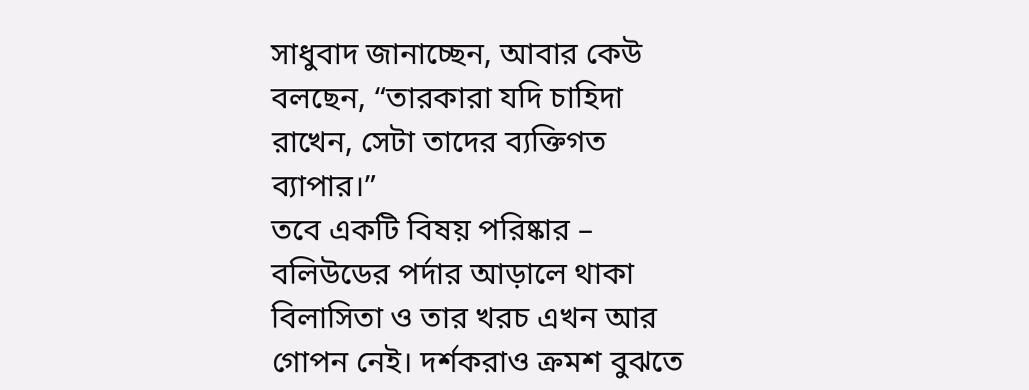সাধুবাদ জানাচ্ছেন, আবার কেউ বলছেন, “তারকারা যদি চাহিদা রাখেন, সেটা তাদের ব্যক্তিগত ব্যাপার।”
তবে একটি বিষয় পরিষ্কার – বলিউডের পর্দার আড়ালে থাকা বিলাসিতা ও তার খরচ এখন আর গোপন নেই। দর্শকরাও ক্রমশ বুঝতে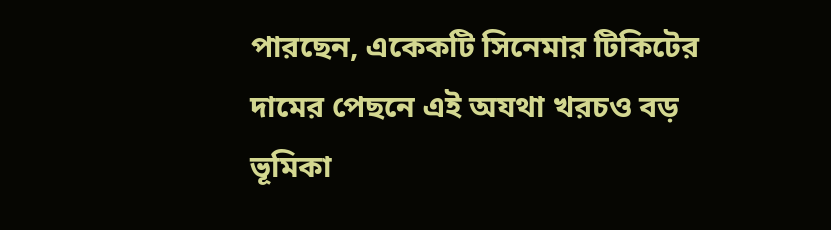পারছেন, একেকটি সিনেমার টিকিটের দামের পেছনে এই অযথা খরচও বড় ভূমিকা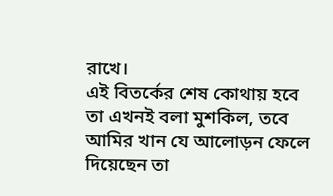রাখে।
এই বিতর্কের শেষ কোথায় হবে তা এখনই বলা মুশকিল, তবে আমির খান যে আলোড়ন ফেলে দিয়েছেন তা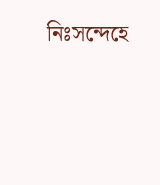নিঃসন্দেহে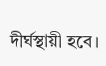দীর্ঘস্থায়ী হবে।